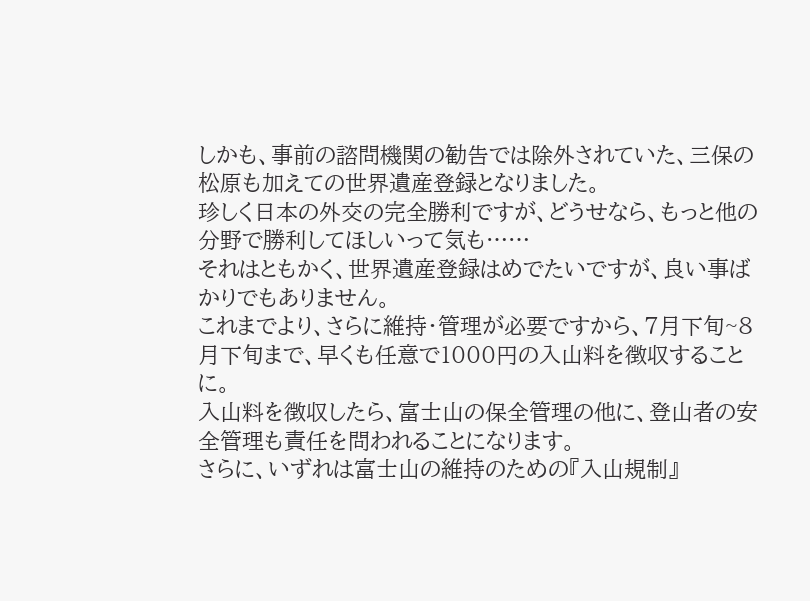しかも、事前の諮問機関の勧告では除外されていた、三保の松原も加えての世界遺産登録となりました。
珍しく日本の外交の完全勝利ですが、どうせなら、もっと他の分野で勝利してほしいって気も……
それはともかく、世界遺産登録はめでたいですが、良い事ばかりでもありません。
これまでより、さらに維持・管理が必要ですから、7月下旬~8月下旬まで、早くも任意で1000円の入山料を徴収することに。
入山料を徴収したら、富士山の保全管理の他に、登山者の安全管理も責任を問われることになります。
さらに、いずれは富士山の維持のための『入山規制』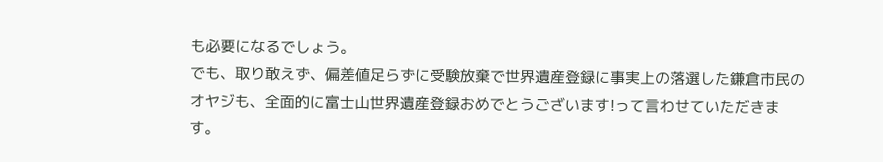も必要になるでしょう。
でも、取り敢えず、偏差値足らずに受験放棄で世界遺産登録に事実上の落選した鎌倉市民のオヤジも、全面的に富士山世界遺産登録おめでとうございます!って言わせていただきます。